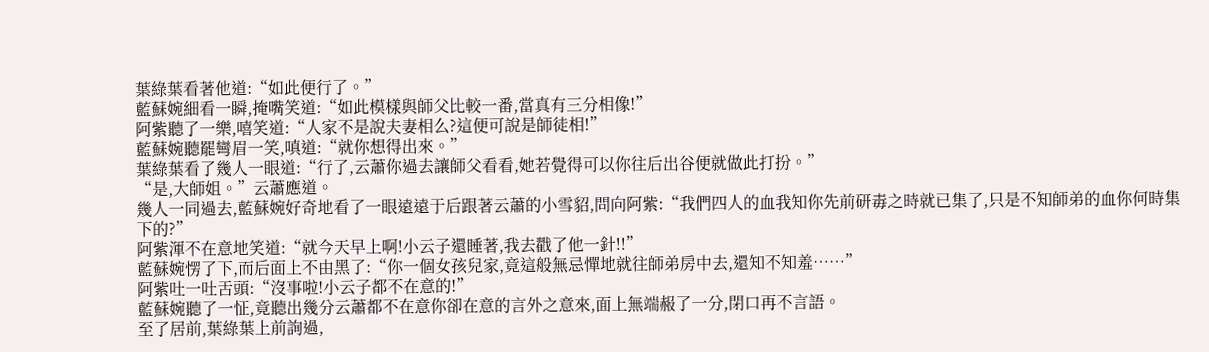葉綠葉看著他道:“如此便行了。”
藍蘇婉細看一瞬,掩嘴笑道:“如此模樣與師父比較一番,當真有三分相像!”
阿紫聽了一樂,嘻笑道:“人家不是說夫妻相么?這便可說是師徒相!”
藍蘇婉聽罷彎眉一笑,嗔道:“就你想得出來。”
葉綠葉看了幾人一眼道:“行了,云蕭你過去讓師父看看,她若覺得可以你往后出谷便就做此打扮。”
“是,大師姐。”云蕭應道。
幾人一同過去,藍蘇婉好奇地看了一眼遠遠于后跟著云蕭的小雪貂,問向阿紫:“我們四人的血我知你先前研毒之時就已集了,只是不知師弟的血你何時集下的?”
阿紫渾不在意地笑道:“就今天早上啊!小云子還睡著,我去戳了他一針!!”
藍蘇婉愣了下,而后面上不由黑了:“你一個女孩兒家,竟這般無忌憚地就往師弟房中去,還知不知羞……”
阿紫吐一吐舌頭:“沒事啦!小云子都不在意的!”
藍蘇婉聽了一怔,竟聽出幾分云蕭都不在意你卻在意的言外之意來,面上無端赧了一分,閉口再不言語。
至了居前,葉綠葉上前詢過,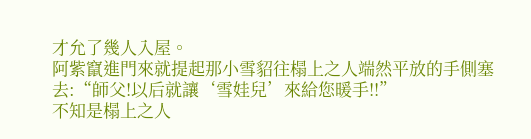才允了幾人入屋。
阿紫竄進門來就提起那小雪貂往榻上之人端然平放的手側塞去:“師父!以后就讓‘雪娃兒’來給您暖手!!”
不知是榻上之人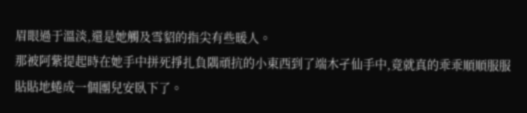眉眼過于溫淡,還是她觸及雪貂的指尖有些暖人。
那被阿紫提起時在她手中拼死掙扎負隅頑抗的小東西到了端木孑仙手中,竟就真的乖乖順順服服貼貼地蜷成一個團兒安臥下了。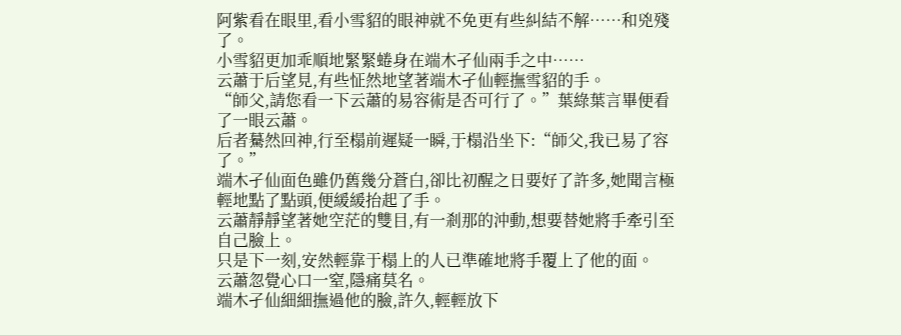阿紫看在眼里,看小雪貂的眼神就不免更有些糾結不解……和兇殘了。
小雪貂更加乖順地緊緊蜷身在端木孑仙兩手之中……
云蕭于后望見,有些怔然地望著端木孑仙輕撫雪貂的手。
“師父,請您看一下云蕭的易容術是否可行了。”葉綠葉言畢便看了一眼云蕭。
后者驀然回神,行至榻前遲疑一瞬,于榻沿坐下:“師父,我已易了容了。”
端木孑仙面色雖仍舊幾分蒼白,卻比初醒之日要好了許多,她聞言極輕地點了點頭,便緩緩抬起了手。
云蕭靜靜望著她空茫的雙目,有一剎那的沖動,想要替她將手牽引至自己臉上。
只是下一刻,安然輕靠于榻上的人已準確地將手覆上了他的面。
云蕭忽覺心口一窒,隱痛莫名。
端木孑仙細細撫過他的臉,許久,輕輕放下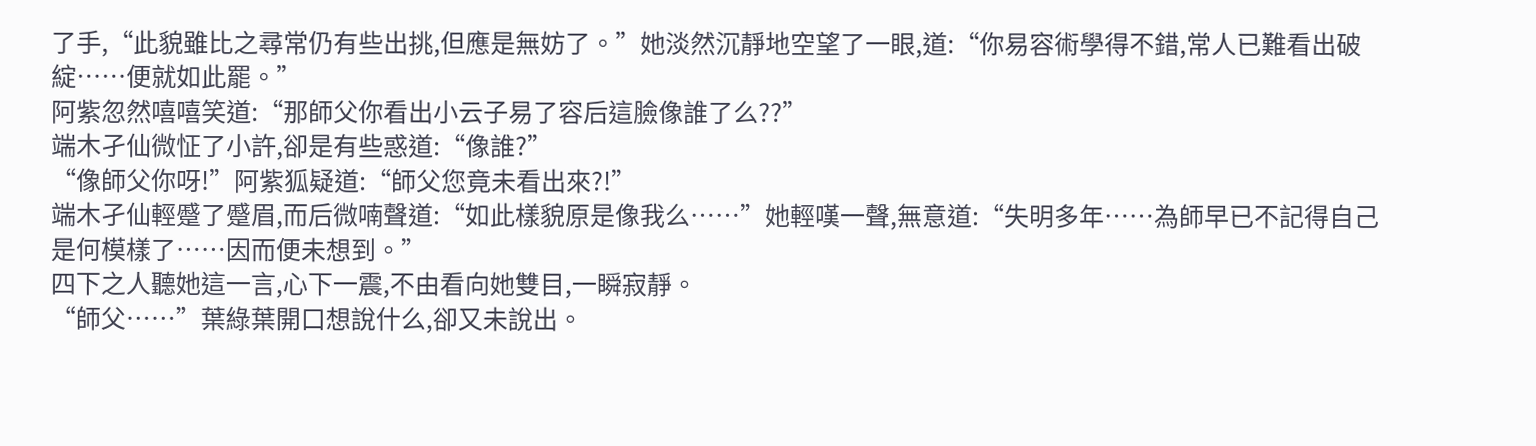了手,“此貌雖比之尋常仍有些出挑,但應是無妨了。”她淡然沉靜地空望了一眼,道:“你易容術學得不錯,常人已難看出破綻……便就如此罷。”
阿紫忽然嘻嘻笑道:“那師父你看出小云子易了容后這臉像誰了么??”
端木孑仙微怔了小許,卻是有些惑道:“像誰?”
“像師父你呀!”阿紫狐疑道:“師父您竟未看出來?!”
端木孑仙輕蹙了蹙眉,而后微喃聲道:“如此樣貌原是像我么……”她輕嘆一聲,無意道:“失明多年……為師早已不記得自己是何模樣了……因而便未想到。”
四下之人聽她這一言,心下一震,不由看向她雙目,一瞬寂靜。
“師父……”葉綠葉開口想說什么,卻又未說出。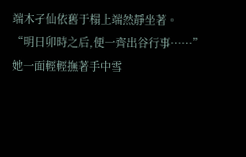端木孑仙依舊于榻上端然靜坐著。
“明日卯時之后,便一齊出谷行事……”她一面輕輕撫著手中雪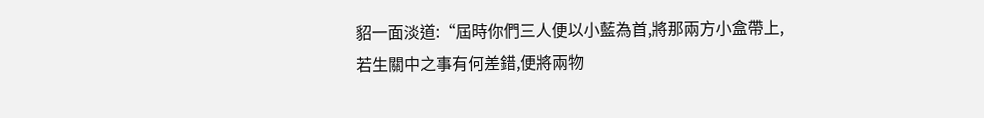貂一面淡道:“屆時你們三人便以小藍為首,將那兩方小盒帶上,若生關中之事有何差錯,便將兩物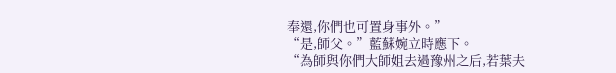奉還,你們也可置身事外。”
“是,師父。”藍蘇婉立時應下。
“為師與你們大師姐去過豫州之后,若葉夫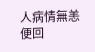人病情無恙便回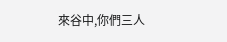來谷中,你們三人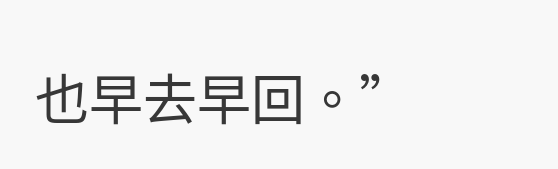也早去早回。”